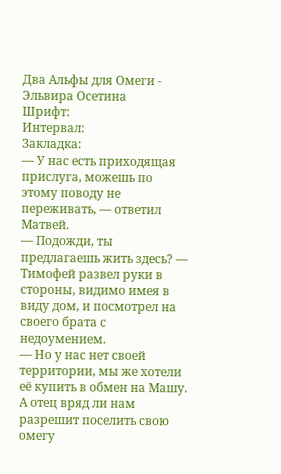Два Альфы для Омеги - Эльвира Осетина
Шрифт:
Интервал:
Закладка:
— У нас есть приходящая прислуга, можешь по этому поводу не переживать, — ответил Матвей.
— Подожди, ты предлагаешь жить здесь? — Тимофей развел руки в стороны, видимо имея в виду дом, и посмотрел на своего брата с недоумением.
— Но у нас нет своей территории, мы же хотели её купить в обмен на Машу. А отец вряд ли нам разрешит поселить свою омегу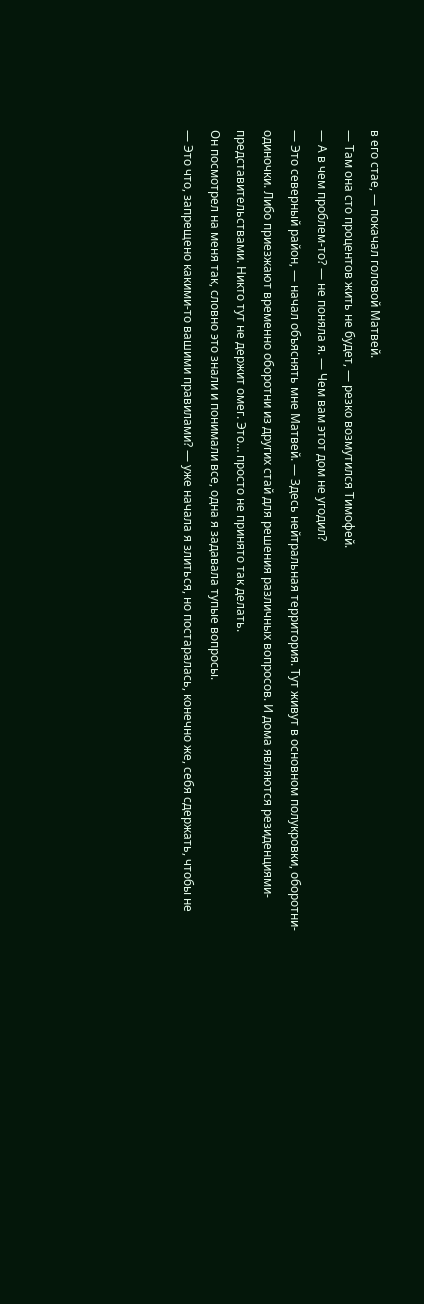в его стае, — покачал головой Матвей.
— Там она сто процентов жить не будет, — резко возмутился Тимофей.
— А в чем проблем-то? — не поняла я. — Чем вам этот дом не угодил?
— Это северный район, — начал объяснять мне Матвей. — Здесь нейтральная территория. Тут живут в основном полукровки, оборотни-одиночки. Либо приезжают временно оборотни из других стай для решения различных вопросов. И дома являются резиденциями-представительствами. Никто тут не держит омег. Это… просто не принято так делать.
Он посмотрел на меня так, словно это знали и понимали все, одна я задавала тупые вопросы.
— Это что, запрещено какими-то вашими правилами? — уже начала я злиться, но постаралась, конечно же, себя сдержать, чтобы не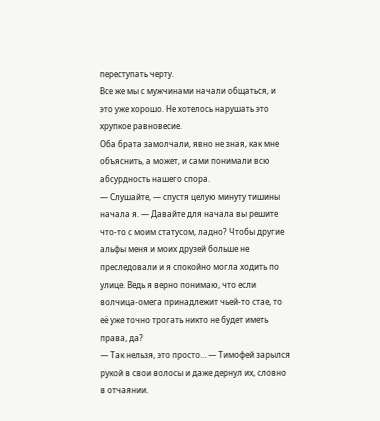переступать черту.
Все же мы с мужчинами начали общаться, и это уже хорошо. Не хотелось нарушать это хрупкое равновесие.
Оба брата замолчали, явно не зная, как мне объяснить, а может, и сами понимали всю абсурдность нашего спора.
— Слушайте, — спустя целую минуту тишины начала я. — Давайте для начала вы решите что-то с моим статусом, ладно? Чтобы другие альфы меня и моих друзей больше не преследовали и я спокойно могла ходить по улице. Ведь я верно понимаю, что если волчица-омега принадлежит чьей-то стае, то её уже точно трогать никто не будет иметь права, да?
— Так нельзя, это просто… — Тимофей зарылся рукой в свои волосы и даже дернул их, словно в отчаянии.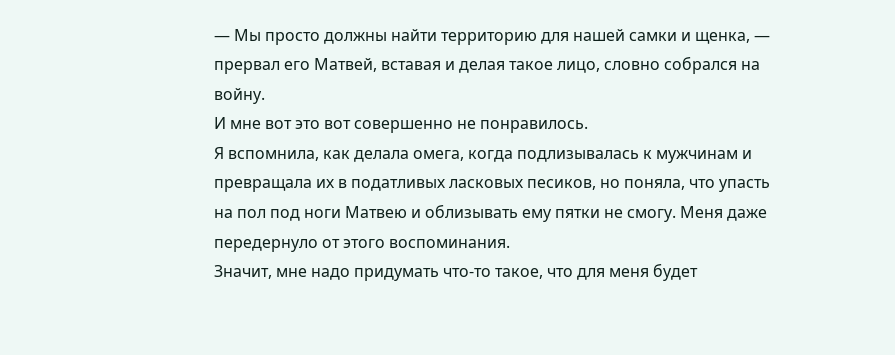— Мы просто должны найти территорию для нашей самки и щенка, — прервал его Матвей, вставая и делая такое лицо, словно собрался на войну.
И мне вот это вот совершенно не понравилось.
Я вспомнила, как делала омега, когда подлизывалась к мужчинам и превращала их в податливых ласковых песиков, но поняла, что упасть на пол под ноги Матвею и облизывать ему пятки не смогу. Меня даже передернуло от этого воспоминания.
Значит, мне надо придумать что-то такое, что для меня будет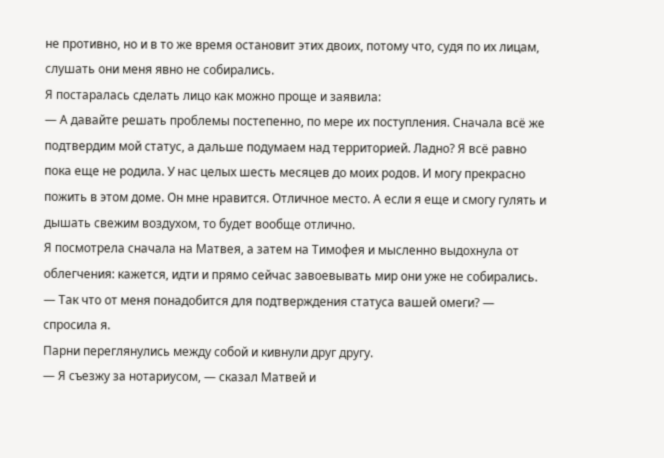не противно, но и в то же время остановит этих двоих, потому что, судя по их лицам, слушать они меня явно не собирались.
Я постаралась сделать лицо как можно проще и заявила:
— А давайте решать проблемы постепенно, по мере их поступления. Сначала всё же подтвердим мой статус, а дальше подумаем над территорией. Ладно? Я всё равно пока еще не родила. У нас целых шесть месяцев до моих родов. И могу прекрасно пожить в этом доме. Он мне нравится. Отличное место. А если я еще и смогу гулять и дышать свежим воздухом, то будет вообще отлично.
Я посмотрела сначала на Матвея, а затем на Тимофея и мысленно выдохнула от облегчения: кажется, идти и прямо сейчас завоевывать мир они уже не собирались.
— Так что от меня понадобится для подтверждения статуса вашей омеги? — спросила я.
Парни переглянулись между собой и кивнули друг другу.
— Я съезжу за нотариусом, — сказал Матвей и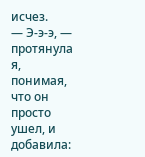исчез.
— Э-э-э, — протянула я, понимая, что он просто ушел, и добавила: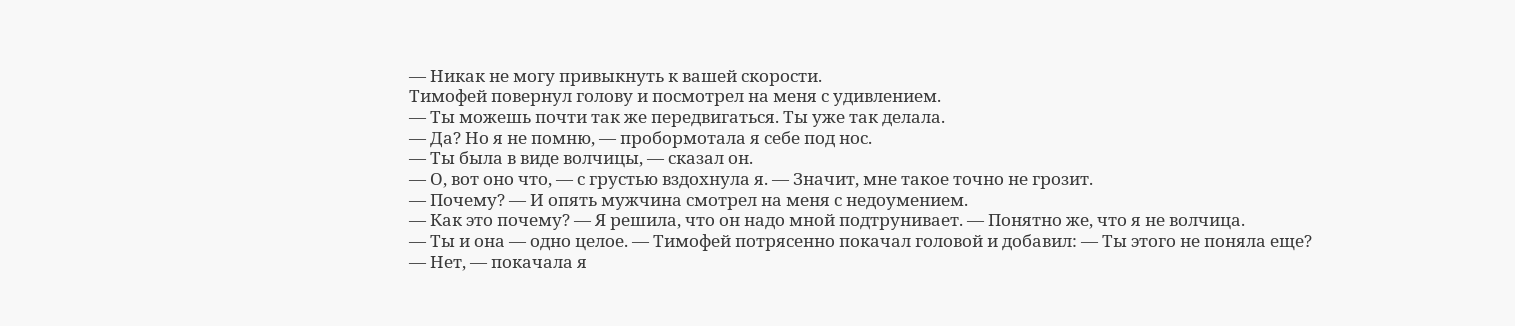— Никак не могу привыкнуть к вашей скорости.
Тимофей повернул голову и посмотрел на меня с удивлением.
— Ты можешь почти так же передвигаться. Ты уже так делала.
— Да? Но я не помню, — пробормотала я себе под нос.
— Ты была в виде волчицы, — сказал он.
— О, вот оно что, — с грустью вздохнула я. — Значит, мне такое точно не грозит.
— Почему? — И опять мужчина смотрел на меня с недоумением.
— Как это почему? — Я решила, что он надо мной подтрунивает. — Понятно же, что я не волчица.
— Ты и она — одно целое. — Тимофей потрясенно покачал головой и добавил: — Ты этого не поняла еще?
— Нет, — покачала я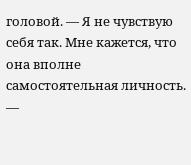головой. — Я не чувствую себя так. Мне кажется, что она вполне самостоятельная личность.
—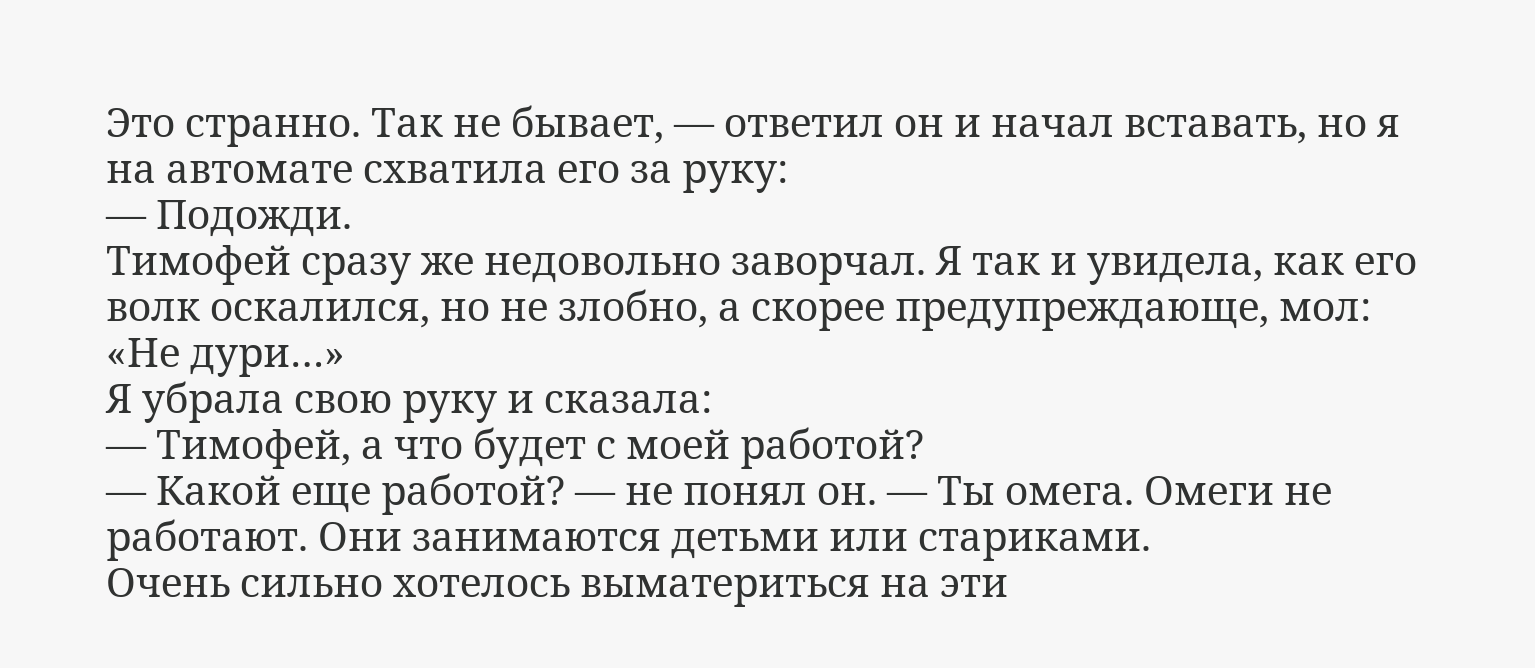Это странно. Так не бывает, — ответил он и начал вставать, но я на автомате схватила его за руку:
— Подожди.
Тимофей сразу же недовольно заворчал. Я так и увидела, как его волк оскалился, но не злобно, а скорее предупреждающе, мол: «Не дури…»
Я убрала свою руку и сказала:
— Тимофей, а что будет с моей работой?
— Какой еще работой? — не понял он. — Ты омега. Омеги не работают. Они занимаются детьми или стариками.
Очень сильно хотелось выматериться на эти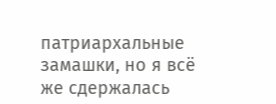патриархальные замашки, но я всё же сдержалась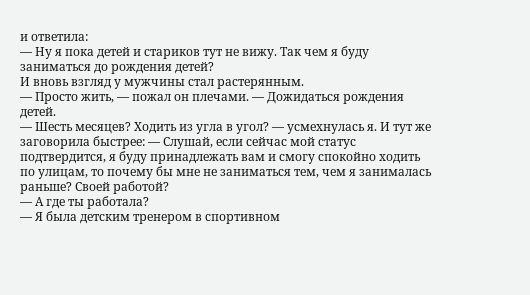и ответила:
— Ну я пока детей и стариков тут не вижу. Так чем я буду заниматься до рождения детей?
И вновь взгляд у мужчины стал растерянным.
— Просто жить, — пожал он плечами. — Дожидаться рождения детей.
— Шесть месяцев? Ходить из угла в угол? — усмехнулась я. И тут же заговорила быстрее: — Слушай, если сейчас мой статус подтвердится, я буду принадлежать вам и смогу спокойно ходить по улицам, то почему бы мне не заниматься тем, чем я занималась раньше? Своей работой?
— А где ты работала?
— Я была детским тренером в спортивном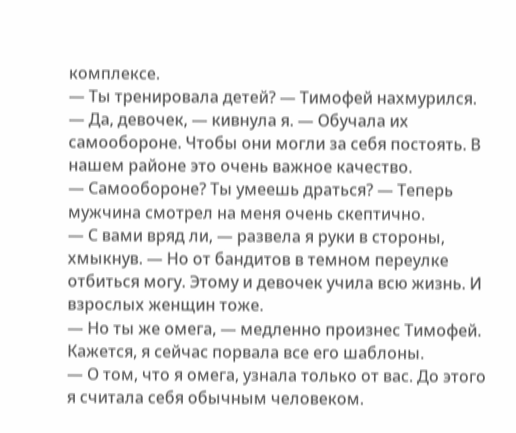комплексе.
— Ты тренировала детей? — Тимофей нахмурился.
— Да, девочек, — кивнула я. — Обучала их самообороне. Чтобы они могли за себя постоять. В нашем районе это очень важное качество.
— Самообороне? Ты умеешь драться? — Теперь мужчина смотрел на меня очень скептично.
— С вами вряд ли, — развела я руки в стороны, хмыкнув. — Но от бандитов в темном переулке отбиться могу. Этому и девочек учила всю жизнь. И взрослых женщин тоже.
— Но ты же омега, — медленно произнес Тимофей.
Кажется, я сейчас порвала все его шаблоны.
— О том, что я омега, узнала только от вас. До этого я считала себя обычным человеком.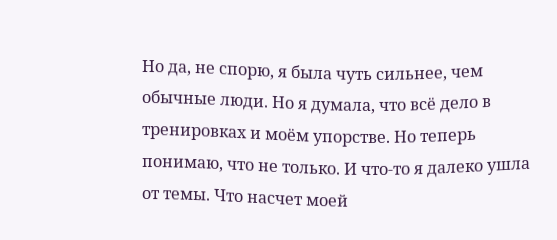Но да, не спорю, я была чуть сильнее, чем обычные люди. Но я думала, что всё дело в тренировках и моём упорстве. Но теперь понимаю, что не только. И что-то я далеко ушла от темы. Что насчет моей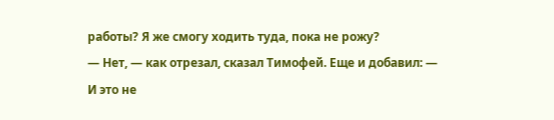работы? Я же смогу ходить туда, пока не рожу?
— Нет, — как отрезал, сказал Тимофей. Еще и добавил: — И это не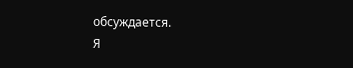обсуждается.
Я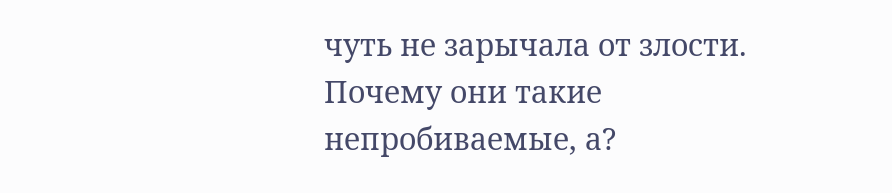чуть не зарычала от злости. Почему они такие непробиваемые, а?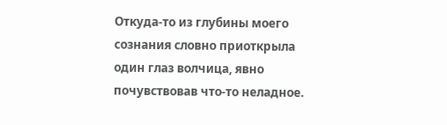Откуда-то из глубины моего сознания словно приоткрыла один глаз волчица, явно почувствовав что-то неладное.